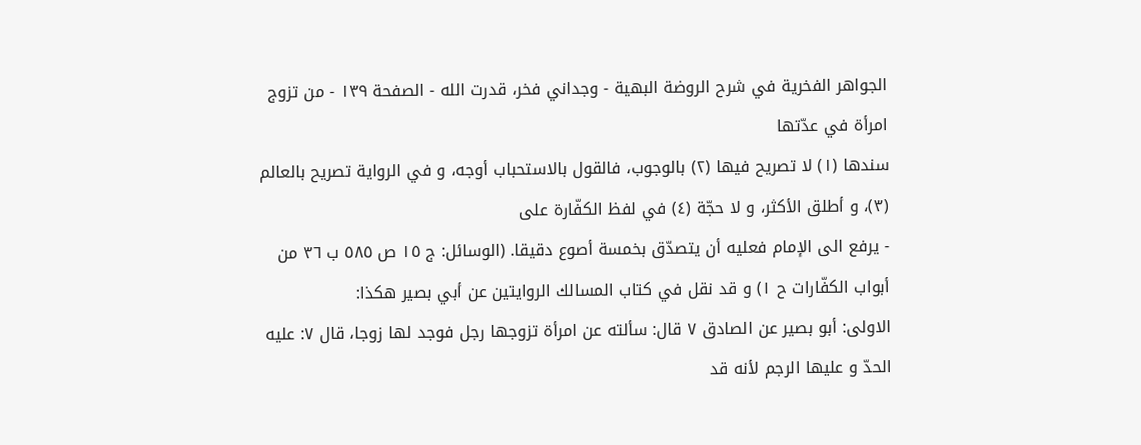الجواهر الفخرية في شرح الروضة البهية - وجداني فخر، قدرت الله - الصفحة ١٣٩ - من تزوج امرأة في عدّتها
سندها (١) لا تصريح فيها (٢) بالوجوب، فالقول بالاستحباب أوجه، و في الرواية تصريح بالعالم (٣)، و أطلق الأكثر، و لا حجّة (٤) في لفظ الكفّارة على
- يرفع الى الإمام فعليه أن يتصدّق بخمسة أصوع دقيقا. (الوسائل: ج ١٥ ص ٥٨٥ ب ٣٦ من أبواب الكفّارات ح ١) و قد نقل في كتاب المسالك الروايتين عن أبي بصير هكذا:
الاولى: أبو بصير عن الصادق ٧ قال: سألته عن امرأة تزوجها رجل فوجد لها زوجا، قال ٧: عليه الحدّ و عليها الرجم لأنه قد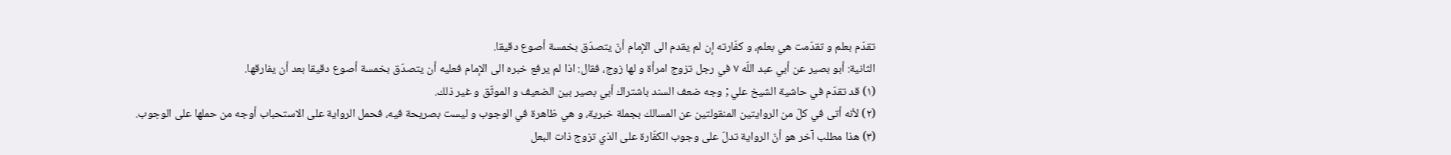تقدّم بعلم و تقدّمت هي بعلم، و كفّارته إن لم يقدم الى الإمام أنّ يتصدّق بخمسة أصوع دقيقا.
الثانية: أبو بصير عن أبي عبد اللّه ٧ في رجل تزوج امرأة و لها زوج، فقال: اذا لم يرفع خبره الى الإمام فعليه أن يتصدّق بخمسة أصوع دقيقا بعد أن يفارقها.
(١) قد تقدّم في حاشية الشيخ علي ; وجه ضعف السند باشتراك أبي بصير بين الضعيف و الموثّق و غير ذلك.
(٢) لأنه أتى في كلّ من الروايتين المنقولتين عن المسالك بجملة خبرية، و هي ظاهرة في الوجوب و ليست بصريحة فيه، فحمل الرواية على الاستحباب أوجه من حملها على الوجوب.
(٣) هذا مطلب آخر هو أنّ الرواية تدلّ على وجوب الكفّارة على الذي تزوج ذات البعل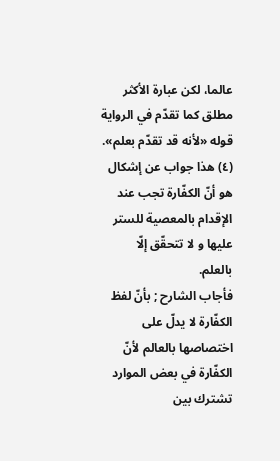عالما، لكن عبارة الأكثر مطلق كما تقدّم في الرواية قوله «لأنه قد تقدّم بعلم».
(٤) هذا جواب عن إشكال هو أنّ الكفّارة تجب عند الإقدام بالمعصية للستر عليها و لا تتحقّق إلّا بالعلم.
فأجاب الشارح ; بأنّ لفظ الكفّارة لا يدلّ على اختصاصها بالعالم لأنّ الكفّارة في بعض الموارد تشترك بين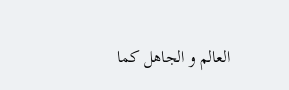العالم و الجاهل كما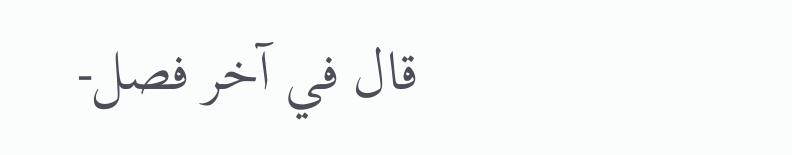قال في آخر فصل-